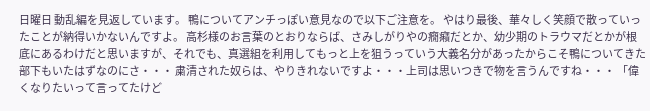日曜日 動乱編を見返しています。 鴨についてアンチっぽい意見なので以下ご注意を。 やはり最後、華々しく笑顔で散っていったことが納得いかないんですよ。 高杉様のお言葉のとおりならば、さみしがりやの癇癪だとか、幼少期のトラウマだとかが根底にあるわけだと思いますが、それでも、真選組を利用してもっと上を狙うっていう大義名分があったからこそ鴨についてきた部下もいたはずなのにさ・・・ 粛清された奴らは、やりきれないですよ・・・上司は思いつきで物を言うんですね・・・ 「偉くなりたいって言ってたけど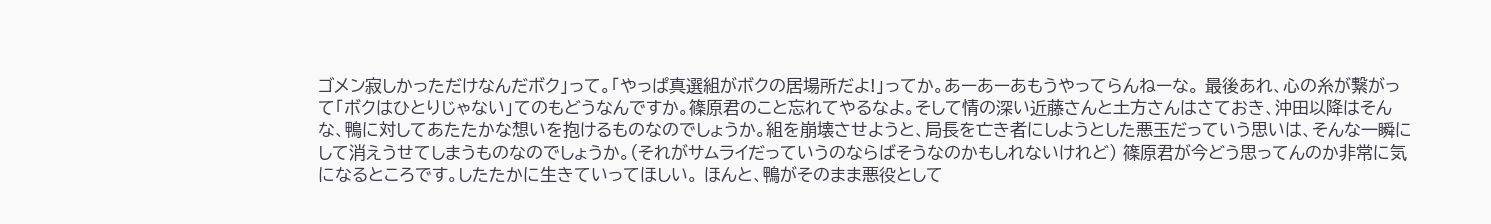ゴメン寂しかっただけなんだボク」って。「やっぱ真選組がボクの居場所だよ!」ってか。あーあーあもうやってらんねーな。 最後あれ、心の糸が繋がって「ボクはひとりじゃない」てのもどうなんですか。篠原君のこと忘れてやるなよ。そして情の深い近藤さんと土方さんはさておき、沖田以降はそんな、鴨に対してあたたかな想いを抱けるものなのでしょうか。組を崩壊させようと、局長を亡き者にしようとした悪玉だっていう思いは、そんな一瞬にして消えうせてしまうものなのでしょうか。(それがサムライだっていうのならばそうなのかもしれないけれど) 篠原君が今どう思ってんのか非常に気になるところです。したたかに生きていってほしい。 ほんと、鴨がそのまま悪役として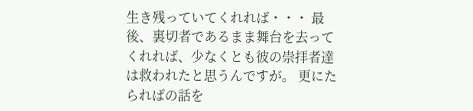生き残っていてくれれば・・・ 最後、裏切者であるまま舞台を去ってくれれば、少なくとも彼の崇拝者達は救われたと思うんですが。 更にたらればの話を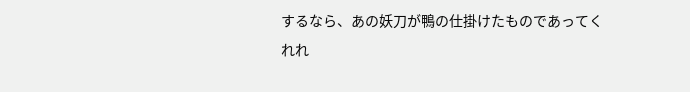するなら、あの妖刀が鴨の仕掛けたものであってくれれ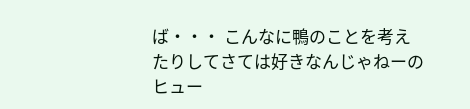ば・・・ こんなに鴨のことを考えたりしてさては好きなんじゃねーのヒュー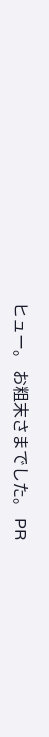ヒュー。 お粗末さまでした。 PR